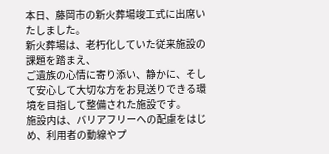本日、藤岡市の新火葬場竣工式に出席いたしました。
新火葬場は、老朽化していた従来施設の課題を踏まえ、
ご遺族の心情に寄り添い、静かに、そして安心して大切な方をお見送りできる環境を目指して整備された施設です。
施設内は、バリアフリーへの配慮をはじめ、利用者の動線やプ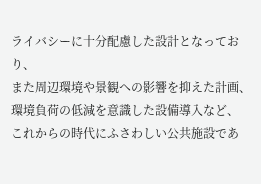ライバシーに十分配慮した設計となっており、
また周辺環境や景観への影響を抑えた計画、環境負荷の低減を意識した設備導入など、
これからの時代にふさわしい公共施設であ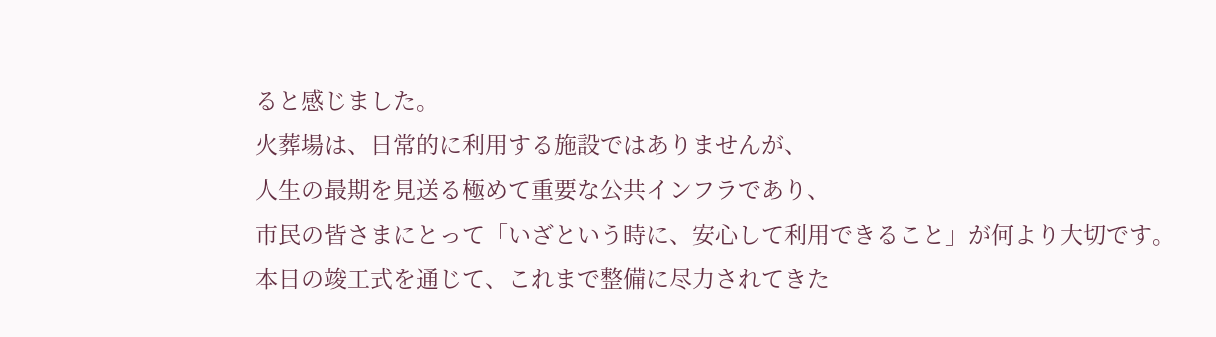ると感じました。
火葬場は、日常的に利用する施設ではありませんが、
人生の最期を見送る極めて重要な公共インフラであり、
市民の皆さまにとって「いざという時に、安心して利用できること」が何より大切です。
本日の竣工式を通じて、これまで整備に尽力されてきた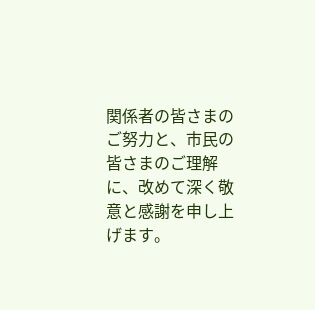関係者の皆さまのご努力と、市民の皆さまのご理解に、改めて深く敬意と感謝を申し上げます。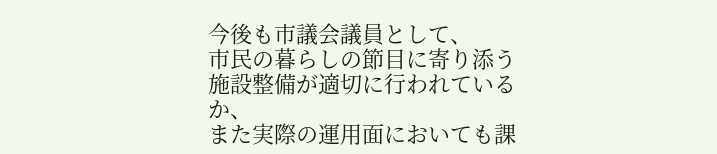今後も市議会議員として、
市民の暮らしの節目に寄り添う施設整備が適切に行われているか、
また実際の運用面においても課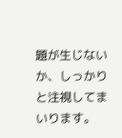題が生じないか、しっかりと注視してまいります。